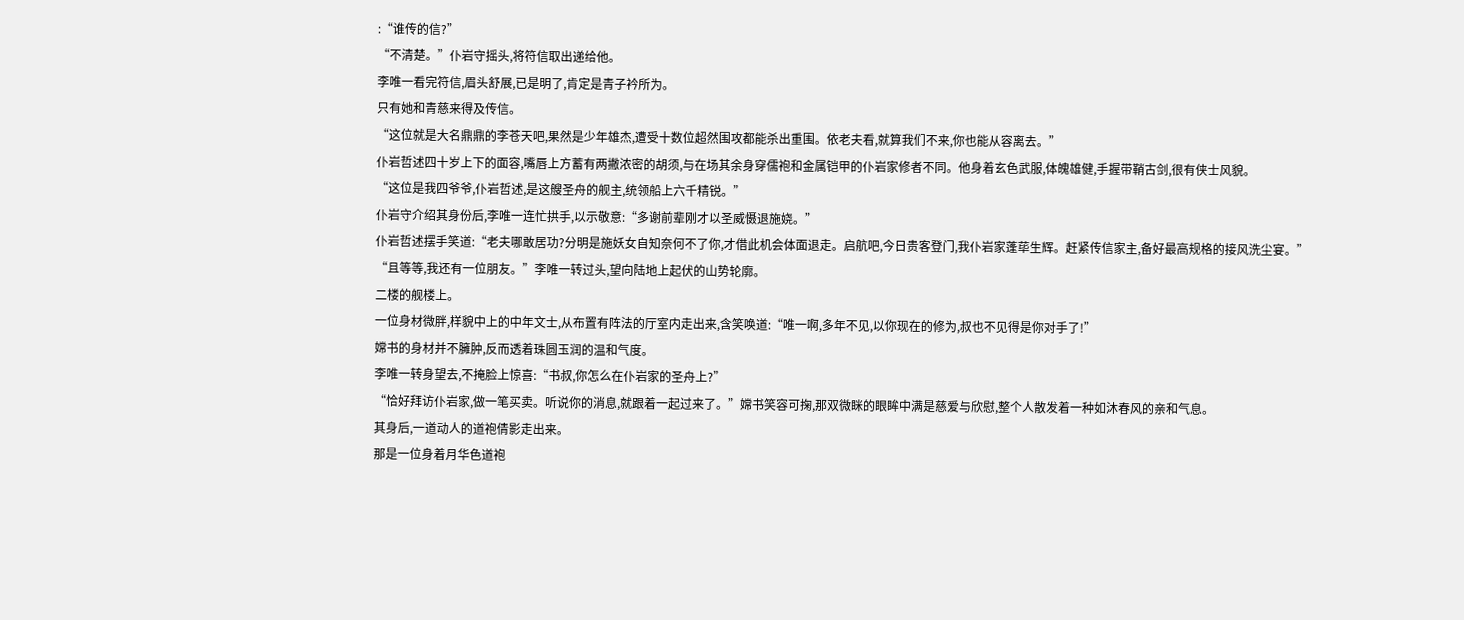:“谁传的信?”
“不清楚。”仆岩守摇头,将符信取出递给他。
李唯一看完符信,眉头舒展,已是明了,肯定是青子衿所为。
只有她和青慈来得及传信。
“这位就是大名鼎鼎的李苍天吧,果然是少年雄杰,遭受十数位超然围攻都能杀出重围。依老夫看,就算我们不来,你也能从容离去。”
仆岩哲述四十岁上下的面容,嘴唇上方蓄有两撇浓密的胡须,与在场其余身穿儒袍和金属铠甲的仆岩家修者不同。他身着玄色武服,体魄雄健,手握带鞘古剑,很有侠士风貌。
“这位是我四爷爷,仆岩哲述,是这艘圣舟的舰主,统领船上六千精锐。”
仆岩守介绍其身份后,李唯一连忙拱手,以示敬意:“多谢前辈刚才以圣威慑退施娆。”
仆岩哲述摆手笑道:“老夫哪敢居功?分明是施妖女自知奈何不了你,才借此机会体面退走。启航吧,今日贵客登门,我仆岩家蓬荜生辉。赶紧传信家主,备好最高规格的接风洗尘宴。”
“且等等,我还有一位朋友。”李唯一转过头,望向陆地上起伏的山势轮廓。
二楼的舰楼上。
一位身材微胖,样貌中上的中年文士,从布置有阵法的厅室内走出来,含笑唤道:“唯一啊,多年不见,以你现在的修为,叔也不见得是你对手了!”
嫦书的身材并不臃肿,反而透着珠圆玉润的温和气度。
李唯一转身望去,不掩脸上惊喜:“书叔,你怎么在仆岩家的圣舟上?”
“恰好拜访仆岩家,做一笔买卖。听说你的消息,就跟着一起过来了。”嫦书笑容可掬,那双微眯的眼眸中满是慈爱与欣慰,整个人散发着一种如沐春风的亲和气息。
其身后,一道动人的道袍倩影走出来。
那是一位身着月华色道袍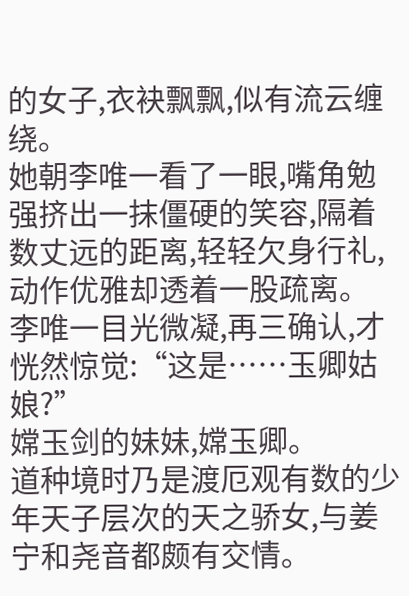的女子,衣袂飘飘,似有流云缠绕。
她朝李唯一看了一眼,嘴角勉强挤出一抹僵硬的笑容,隔着数丈远的距离,轻轻欠身行礼,动作优雅却透着一股疏离。
李唯一目光微凝,再三确认,才恍然惊觉:“这是……玉卿姑娘?”
嫦玉剑的妹妹,嫦玉卿。
道种境时乃是渡厄观有数的少年天子层次的天之骄女,与姜宁和尧音都颇有交情。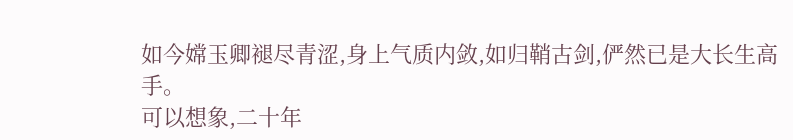如今嫦玉卿褪尽青涩,身上气质内敛,如归鞘古剑,俨然已是大长生高手。
可以想象,二十年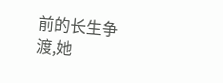前的长生争渡,她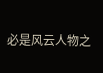必是风云人物之